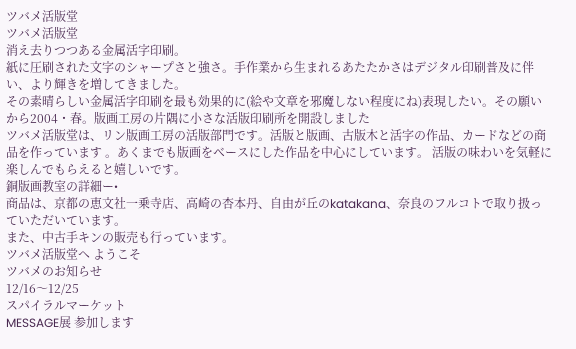ツバメ活版堂
ツバメ活版堂
消え去りつつある金属活字印刷。
紙に圧刷された文字のシャープさと強さ。手作業から生まれるあたたかさはデジタル印刷普及に伴い、より輝きを増してきました。
その素晴らしい金属活字印刷を最も効果的に(絵や文章を邪魔しない程度にね)表現したい。その願いから2004・春。版画工房の片隅に小さな活版印刷所を開設しました
ツバメ活版堂は、リン版画工房の活版部門です。活版と版画、古版木と活字の作品、カードなどの商品を作っています 。あくまでも版画をベースにした作品を中心にしています。 活版の味わいを気軽に楽しんでもらえると嬉しいです。
銅版画教室の詳細ー•
商品は、京都の恵文社一乗寺店、高崎の杏本丹、自由が丘のkatakana、奈良のフルコトで取り扱っていただいています。
また、中古手キンの販売も行っています。
ツバメ活版堂へ ようこそ
ツバメのお知らせ
12/16〜12/25
スパイラルマーケット
MESSAGE展 参加します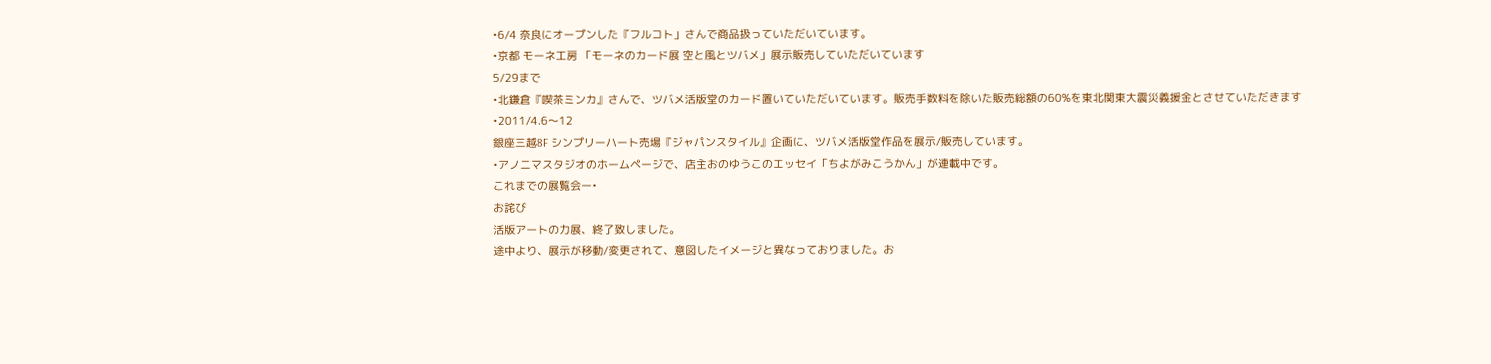•6/4 奈良にオープンした『フルコト」さんで商品扱っていただいています。
•京都 モーネ工房 「モーネのカード展 空と風とツバメ」展示販売していただいています
5/29まで
•北鎌倉『喫茶ミンカ』さんで、ツバメ活版堂のカード置いていただいています。販売手数料を除いた販売総額の60%を東北関東大震災義援金とさせていただきます
•2011/4.6〜12
銀座三越8F シンプリーハート売場『ジャパンスタイル』企画に、ツバメ活版堂作品を展示/販売しています。
•アノニマスタジオのホームページで、店主おのゆうこのエッセイ「ちよがみこうかん」が連載中です。
これまでの展覧会ー•
お詫び
活版アートの力展、終了致しました。
途中より、展示が移動/変更されて、意図したイメージと異なっておりました。お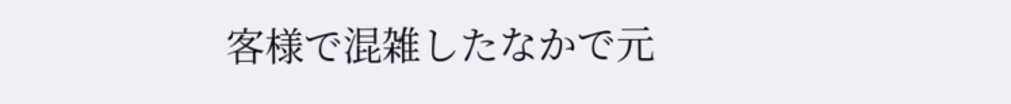客様で混雑したなかで元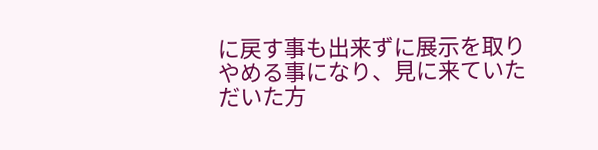に戻す事も出来ずに展示を取りやめる事になり、見に来ていただいた方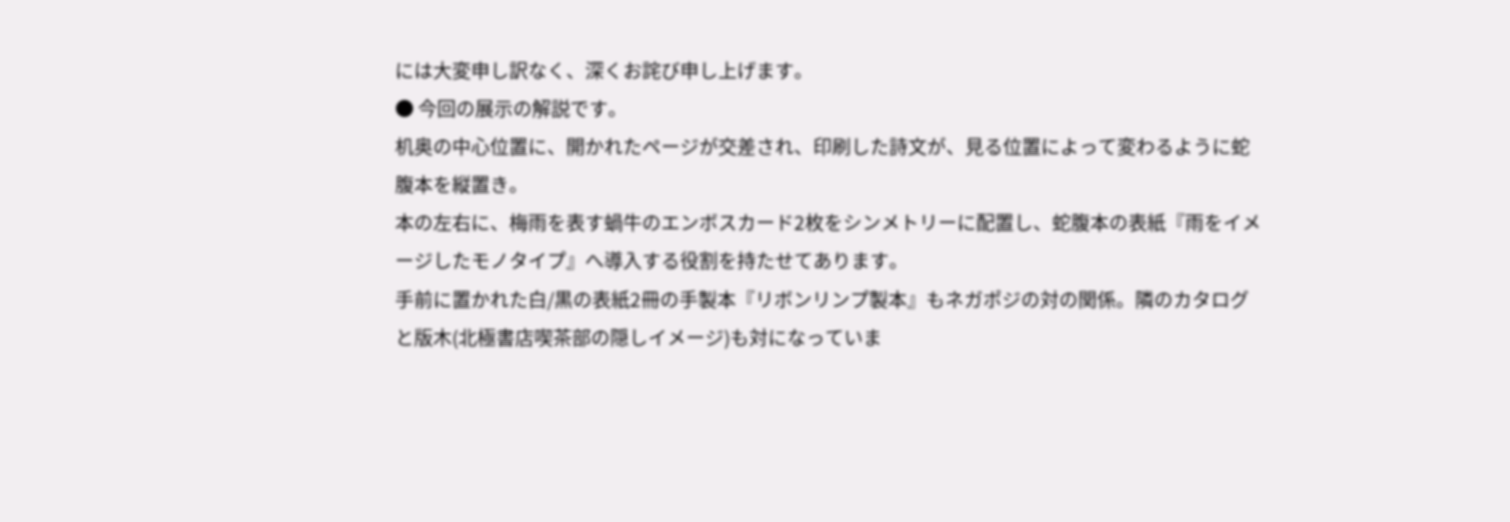には大変申し訳なく、深くお詫び申し上げます。
● 今回の展示の解説です。
机奥の中心位置に、開かれたページが交差され、印刷した詩文が、見る位置によって変わるように蛇腹本を縦置き。
本の左右に、梅雨を表す蝸牛のエンボスカード2枚をシンメトリーに配置し、蛇腹本の表紙『雨をイメージしたモノタイプ』へ導入する役割を持たせてあります。
手前に置かれた白/黒の表紙2冊の手製本『リボンリンプ製本』もネガポジの対の関係。隣のカタログと版木(北極書店喫茶部の隠しイメージ)も対になっていま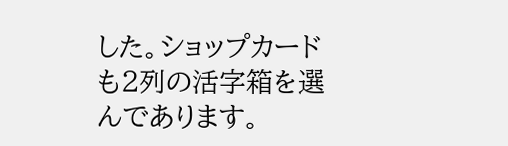した。ショップカードも2列の活字箱を選んであります。